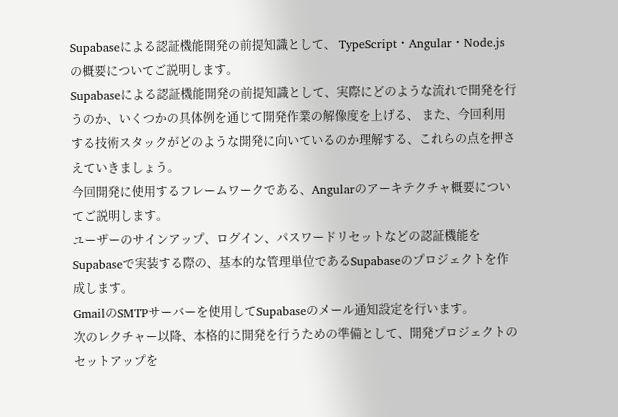Supabaseによる認証機能開発の前提知識として、 TypeScript・Angular・Node.jsの概要についてご説明します。
Supabaseによる認証機能開発の前提知識として、実際にどのような流れで開発を行うのか、いくつかの具体例を通じて開発作業の解像度を上げる、 また、今回利用する技術スタックがどのような開発に向いているのか理解する、これらの点を押さえていきましょう。
今回開発に使用するフレームワークである、Angularのアーキテクチャ概要についてご説明します。
ユーザーのサインアップ、ログイン、パスワードリセットなどの認証機能をSupabaseで実装する際の、基本的な管理単位であるSupabaseのプロジェクトを作成します。
GmailのSMTPサーバーを使用してSupabaseのメール通知設定を行います。
次のレクチャー以降、本格的に開発を行うための準備として、開発プロジェクトのセットアップを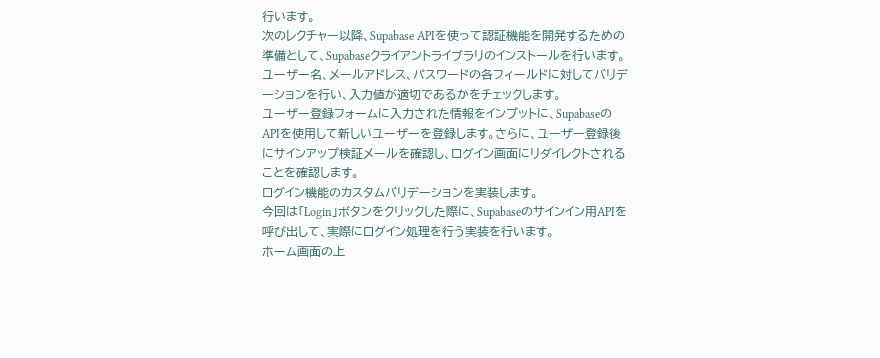行います。
次のレクチャー以降、Supabase APIを使って認証機能を開発するための準備として、Supabaseクライアントライブラリのインストールを行います。
ユーザー名、メールアドレス、パスワードの各フィールドに対してバリデーションを行い、入力値が適切であるかをチェックします。
ユーザー登録フォームに入力された情報をインプットに、SupabaseのAPIを使用して新しいユーザーを登録します。さらに、ユーザー登録後にサインアップ検証メールを確認し、ログイン画面にリダイレクトされることを確認します。
ログイン機能のカスタムバリデーションを実装します。
今回は「Login」ボタンをクリックした際に、Supabaseのサインイン用APIを呼び出して、実際にログイン処理を行う実装を行います。
ホーム画面の上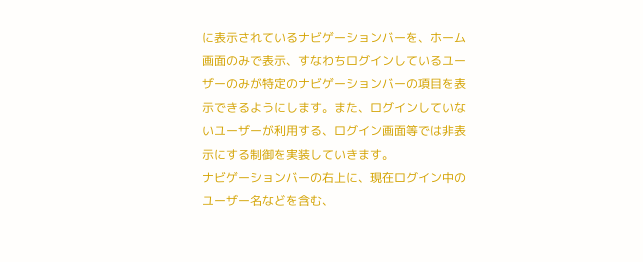に表示されているナビゲーションバーを、ホーム画面のみで表示、すなわちログインしているユーザーのみが特定のナビゲーションバーの項目を表示できるようにします。また、ログインしていないユーザーが利用する、ログイン画面等では非表示にする制御を実装していきます。
ナビゲーションバーの右上に、現在ログイン中のユーザー名などを含む、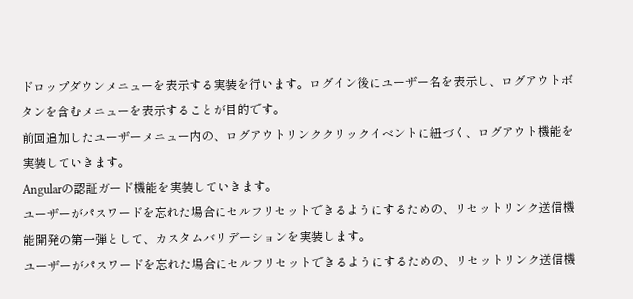ドロップダウンメニューを表示する実装を行います。ログイン後にユーザー名を表示し、ログアウトボタンを含むメニューを表示することが目的です。
前回追加したユーザーメニュー内の、ログアウトリンククリックイベントに紐づく、ログアウト機能を実装していきます。
Angularの認証ガード機能を実装していきます。
ユーザーがパスワードを忘れた場合にセルフリセットできるようにするための、リセットリンク送信機能開発の第一弾として、カスタムバリデーションを実装します。
ユーザーがパスワードを忘れた場合にセルフリセットできるようにするための、リセットリンク送信機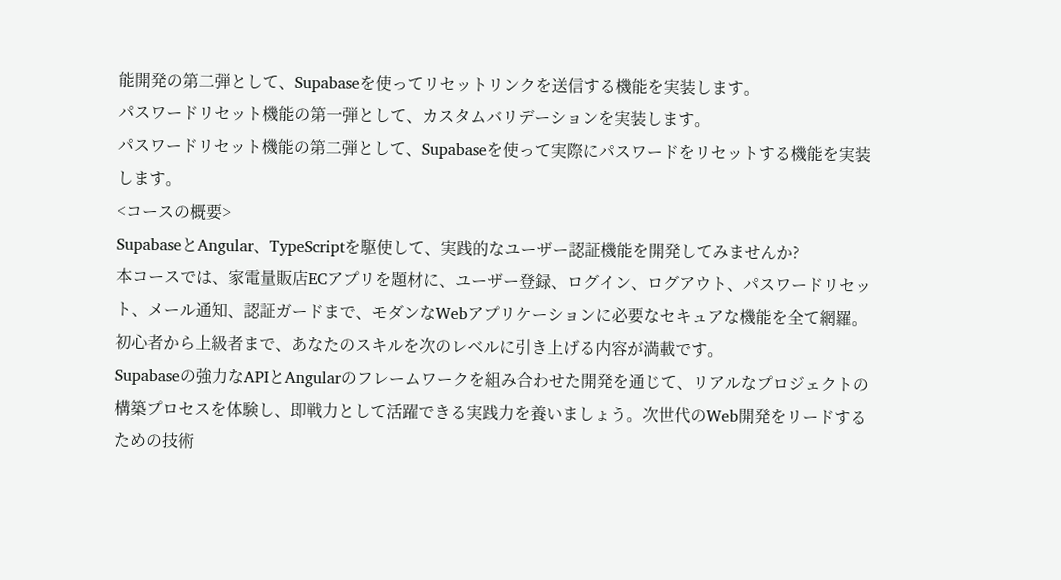能開発の第二弾として、Supabaseを使ってリセットリンクを送信する機能を実装します。
パスワードリセット機能の第一弾として、カスタムバリデーションを実装します。
パスワードリセット機能の第二弾として、Supabaseを使って実際にパスワードをリセットする機能を実装します。
<コースの概要>
SupabaseとAngular、TypeScriptを駆使して、実践的なユーザー認証機能を開発してみませんか?
本コースでは、家電量販店ECアプリを題材に、ユーザー登録、ログイン、ログアウト、パスワードリセット、メール通知、認証ガードまで、モダンなWebアプリケーションに必要なセキュアな機能を全て網羅。初心者から上級者まで、あなたのスキルを次のレベルに引き上げる内容が満載です。
Supabaseの強力なAPIとAngularのフレームワークを組み合わせた開発を通じて、リアルなプロジェクトの構築プロセスを体験し、即戦力として活躍できる実践力を養いましょう。次世代のWeb開発をリードするための技術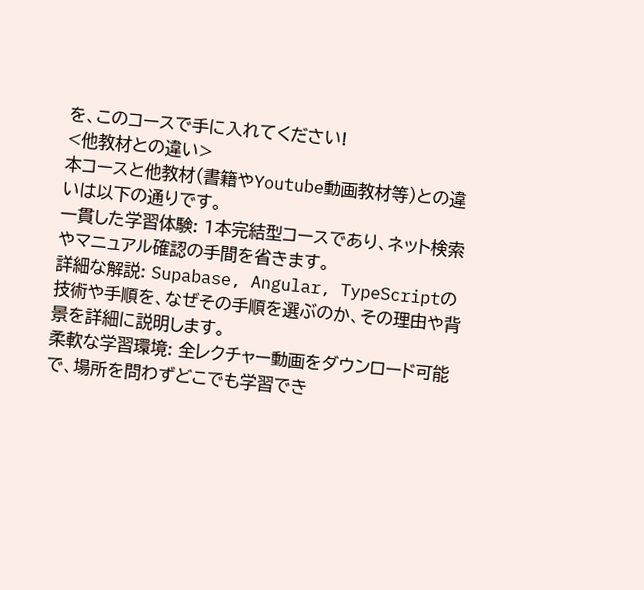を、このコースで手に入れてください!
<他教材との違い>
本コースと他教材(書籍やYoutube動画教材等)との違いは以下の通りです。
一貫した学習体験: 1本完結型コースであり、ネット検索やマニュアル確認の手間を省きます。
詳細な解説: Supabase, Angular, TypeScriptの技術や手順を、なぜその手順を選ぶのか、その理由や背景を詳細に説明します。
柔軟な学習環境: 全レクチャー動画をダウンロード可能で、場所を問わずどこでも学習でき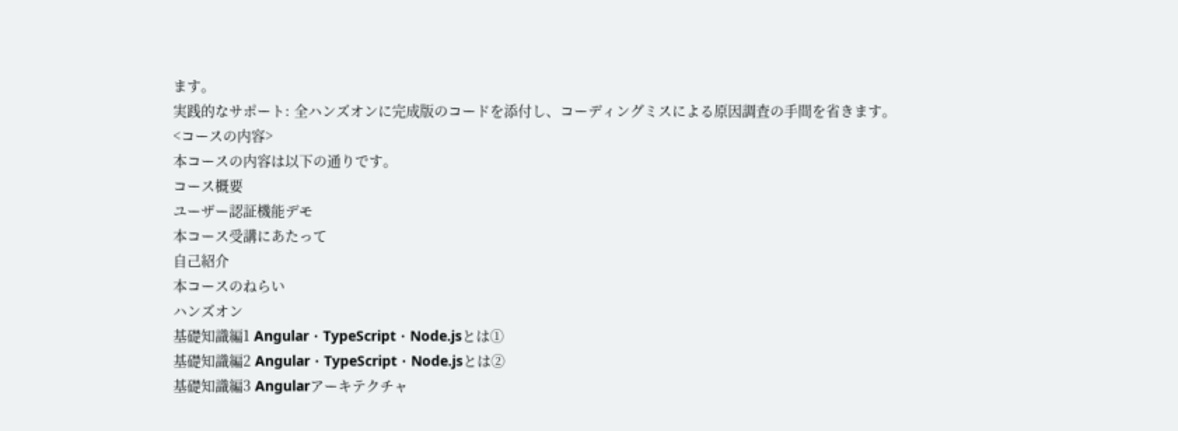ます。
実践的なサポート: 全ハンズオンに完成版のコードを添付し、コーディングミスによる原因調査の手間を省きます。
<コースの内容>
本コースの内容は以下の通りです。
コース概要
ユーザー認証機能デモ
本コース受講にあたって
自己紹介
本コースのねらい
ハンズオン
基礎知識編1 Angular・TypeScript・Node.jsとは①
基礎知識編2 Angular・TypeScript・Node.jsとは②
基礎知識編3 Angularアーキテクチャ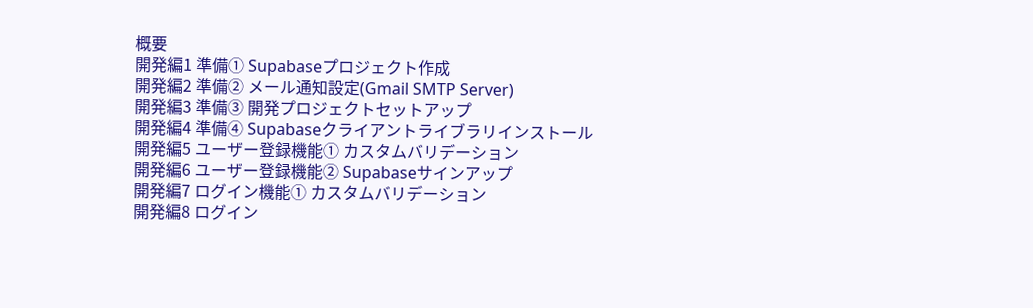概要
開発編1 準備① Supabaseプロジェクト作成
開発編2 準備② メール通知設定(Gmail SMTP Server)
開発編3 準備③ 開発プロジェクトセットアップ
開発編4 準備④ Supabaseクライアントライブラリインストール
開発編5 ユーザー登録機能① カスタムバリデーション
開発編6 ユーザー登録機能② Supabaseサインアップ
開発編7 ログイン機能① カスタムバリデーション
開発編8 ログイン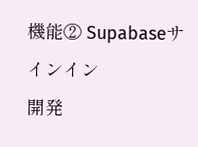機能② Supabaseサインイン
開発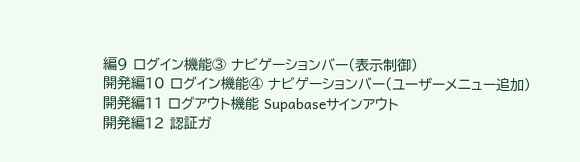編9 ログイン機能③ ナビゲーションバー(表示制御)
開発編10 ログイン機能④ ナビゲーションバー(ユーザーメニュー追加)
開発編11 ログアウト機能 Supabaseサインアウト
開発編12 認証ガ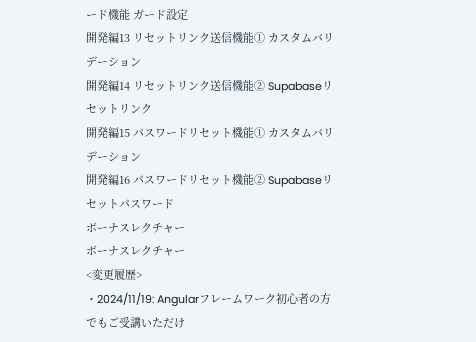ード機能 ガード設定
開発編13 リセットリンク送信機能① カスタムバリデーション
開発編14 リセットリンク送信機能② Supabaseリセットリンク
開発編15 パスワードリセット機能① カスタムバリデーション
開発編16 パスワードリセット機能② Supabaseリセットパスワード
ボーナスレクチャー
ボーナスレクチャー
<変更履歴>
・2024/11/19: Angularフレームワーク初心者の方でもご受講いただけ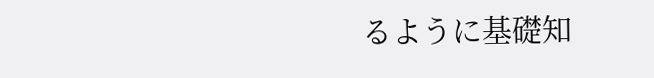るように基礎知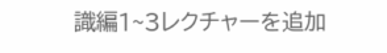識編1~3レクチャーを追加